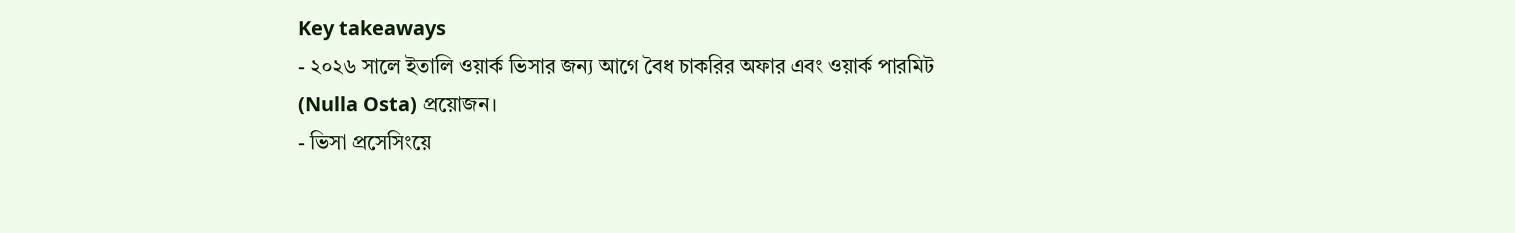Key takeaways
- ২০২৬ সালে ইতালি ওয়ার্ক ভিসার জন্য আগে বৈধ চাকরির অফার এবং ওয়ার্ক পারমিট (Nulla Osta) প্রয়োজন।
- ভিসা প্রসেসিংয়ে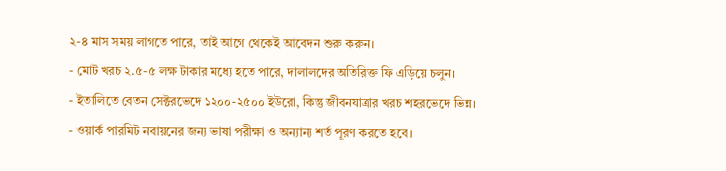২-৪ মাস সময় লাগতে পারে, তাই আগে থেকেই আবেদন শুরু করুন।
- মোট খরচ ২.৫-৫ লক্ষ টাকার মধ্যে হতে পারে, দালালদের অতিরিক্ত ফি এড়িয়ে চলুন।
- ইতালিতে বেতন সেক্টরভেদে ১২০০-২৫০০ ইউরো, কিন্তু জীবনযাত্রার খরচ শহরভেদে ভিন্ন।
- ওয়ার্ক পারমিট নবায়নের জন্য ভাষা পরীক্ষা ও অন্যান্য শর্ত পূরণ করতে হবে।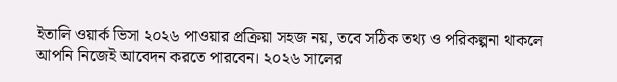ইতালি ওয়ার্ক ভিসা ২০২৬ পাওয়ার প্রক্রিয়া সহজ নয়, তবে সঠিক তথ্য ও পরিকল্পনা থাকলে আপনি নিজেই আবেদন করতে পারবেন। ২০২৬ সালের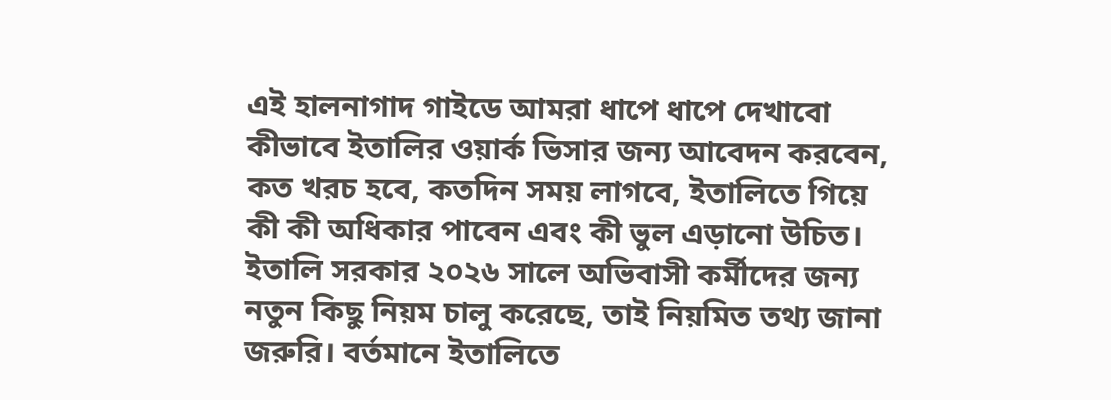এই হালনাগাদ গাইডে আমরা ধাপে ধাপে দেখাবো কীভাবে ইতালির ওয়ার্ক ভিসার জন্য আবেদন করবেন, কত খরচ হবে, কতদিন সময় লাগবে, ইতালিতে গিয়ে কী কী অধিকার পাবেন এবং কী ভুল এড়ানো উচিত। ইতালি সরকার ২০২৬ সালে অভিবাসী কর্মীদের জন্য নতুন কিছু নিয়ম চালু করেছে, তাই নিয়মিত তথ্য জানা জরুরি। বর্তমানে ইতালিতে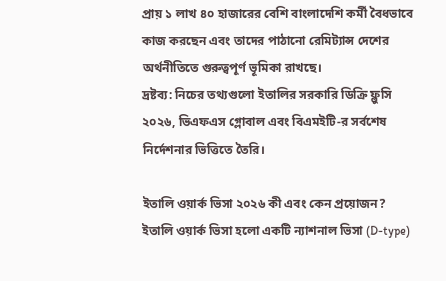প্রায় ১ লাখ ৪০ হাজারের বেশি বাংলাদেশি কর্মী বৈধভাবে কাজ করছেন এবং তাদের পাঠানো রেমিট্যান্স দেশের অর্থনীতিতে গুরুত্বপূর্ণ ভূমিকা রাখছে।
দ্রষ্টব্য: নিচের তথ্যগুলো ইতালির সরকারি ডিক্রি ফ্লুসি ২০২৬, ভিএফএস গ্লোবাল এবং বিএমইটি-র সর্বশেষ নির্দেশনার ভিত্তিতে তৈরি।

ইতালি ওয়ার্ক ভিসা ২০২৬ কী এবং কেন প্রয়োজন?
ইতালি ওয়ার্ক ভিসা হলো একটি ন্যাশনাল ভিসা (D-type)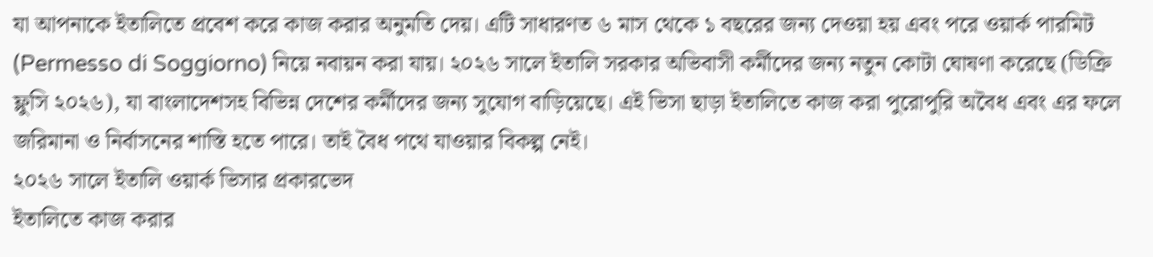যা আপনাকে ইতালিতে প্রবেশ করে কাজ করার অনুমতি দেয়। এটি সাধারণত ৬ মাস থেকে ১ বছরের জন্য দেওয়া হয় এবং পরে ওয়ার্ক পারমিট (Permesso di Soggiorno) নিয়ে নবায়ন করা যায়। ২০২৬ সালে ইতালি সরকার অভিবাসী কর্মীদের জন্য নতুন কোটা ঘোষণা করেছে (ডিক্রি ফ্লুসি ২০২৬), যা বাংলাদেশসহ বিভিন্ন দেশের কর্মীদের জন্য সুযোগ বাড়িয়েছে। এই ভিসা ছাড়া ইতালিতে কাজ করা পুরোপুরি অবৈধ এবং এর ফলে জরিমানা ও নির্বাসনের শাস্তি হতে পারে। তাই বৈধ পথে যাওয়ার বিকল্প নেই।
২০২৬ সালে ইতালি ওয়ার্ক ভিসার প্রকারভেদ
ইতালিতে কাজ করার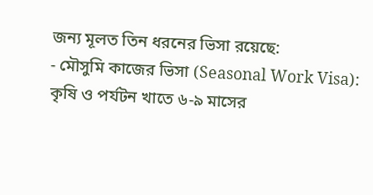জন্য মূলত তিন ধরনের ভিসা রয়েছে:
- মৌসুমি কাজের ভিসা (Seasonal Work Visa): কৃষি ও পর্যটন খাতে ৬-৯ মাসের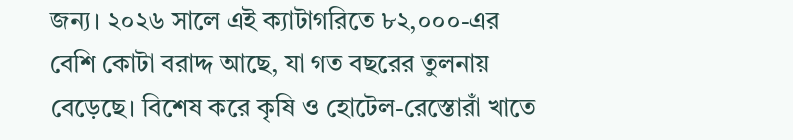জন্য। ২০২৬ সালে এই ক্যাটাগরিতে ৮২,০০০-এর বেশি কোটা বরাদ্দ আছে, যা গত বছরের তুলনায় বেড়েছে। বিশেষ করে কৃষি ও হোটেল-রেস্তোরাঁ খাতে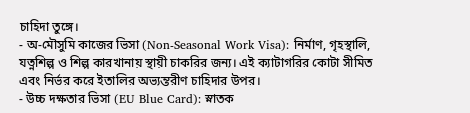চাহিদা তুঙ্গে।
- অ-মৌসুমি কাজের ভিসা (Non-Seasonal Work Visa): নির্মাণ, গৃহস্থালি, যত্নশিল্প ও শিল্প কারখানায় স্থায়ী চাকরির জন্য। এই ক্যাটাগরির কোটা সীমিত এবং নির্ভর করে ইতালির অভ্যন্তরীণ চাহিদার উপর।
- উচ্চ দক্ষতার ভিসা (EU Blue Card): স্নাতক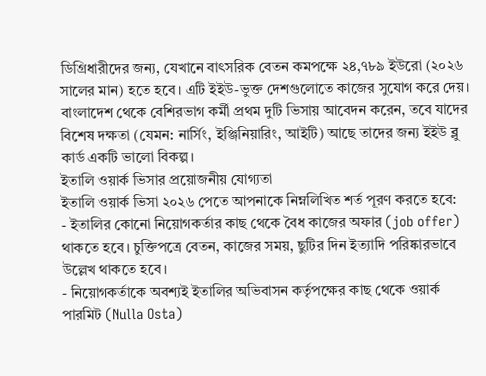ডিগ্রিধারীদের জন্য, যেখানে বাৎসরিক বেতন কমপক্ষে ২৪,৭৮৯ ইউরো (২০২৬ সালের মান) হতে হবে। এটি ইইউ-ভুক্ত দেশগুলোতে কাজের সুযোগ করে দেয়।
বাংলাদেশ থেকে বেশিরভাগ কর্মী প্রথম দুটি ভিসায় আবেদন করেন, তবে যাদের বিশেষ দক্ষতা (যেমন: নার্সিং, ইঞ্জিনিয়ারিং, আইটি) আছে তাদের জন্য ইইউ ব্লু কার্ড একটি ভালো বিকল্প।
ইতালি ওয়ার্ক ভিসার প্রয়োজনীয় যোগ্যতা
ইতালি ওয়ার্ক ভিসা ২০২৬ পেতে আপনাকে নিম্নলিখিত শর্ত পূরণ করতে হবে:
- ইতালির কোনো নিয়োগকর্তার কাছ থেকে বৈধ কাজের অফার (job offer) থাকতে হবে। চুক্তিপত্রে বেতন, কাজের সময়, ছুটির দিন ইত্যাদি পরিষ্কারভাবে উল্লেখ থাকতে হবে।
- নিয়োগকর্তাকে অবশ্যই ইতালির অভিবাসন কর্তৃপক্ষের কাছ থেকে ওয়ার্ক পারমিট (Nulla Osta)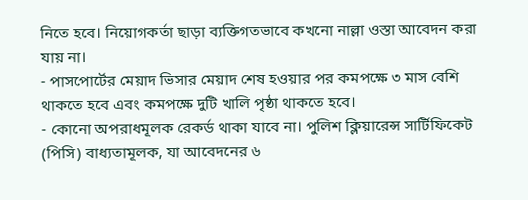নিতে হবে। নিয়োগকর্তা ছাড়া ব্যক্তিগতভাবে কখনো নাল্লা ওস্তা আবেদন করা যায় না।
- পাসপোর্টের মেয়াদ ভিসার মেয়াদ শেষ হওয়ার পর কমপক্ষে ৩ মাস বেশি থাকতে হবে এবং কমপক্ষে দুটি খালি পৃষ্ঠা থাকতে হবে।
- কোনো অপরাধমূলক রেকর্ড থাকা যাবে না। পুলিশ ক্লিয়ারেন্স সার্টিফিকেট (পিসি) বাধ্যতামূলক, যা আবেদনের ৬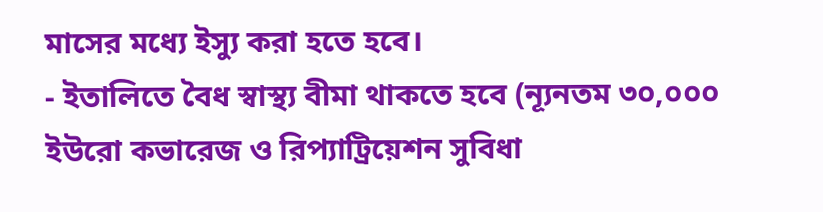মাসের মধ্যে ইস্যু করা হতে হবে।
- ইতালিতে বৈধ স্বাস্থ্য বীমা থাকতে হবে (ন্যূনতম ৩০,০০০ ইউরো কভারেজ ও রিপ্যাট্রিয়েশন সুবিধা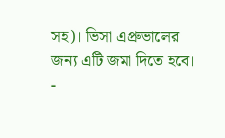সহ)। ভিসা এপ্রুভালের জন্য এটি জমা দিতে হবে।
-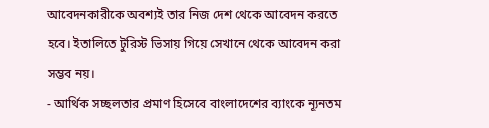আবেদনকারীকে অবশ্যই তার নিজ দেশ থেকে আবেদন করতে হবে। ইতালিতে টুরিস্ট ভিসায় গিয়ে সেখানে থেকে আবেদন করা সম্ভব নয়।
- আর্থিক সচ্ছলতার প্রমাণ হিসেবে বাংলাদেশের ব্যাংকে ন্যূনতম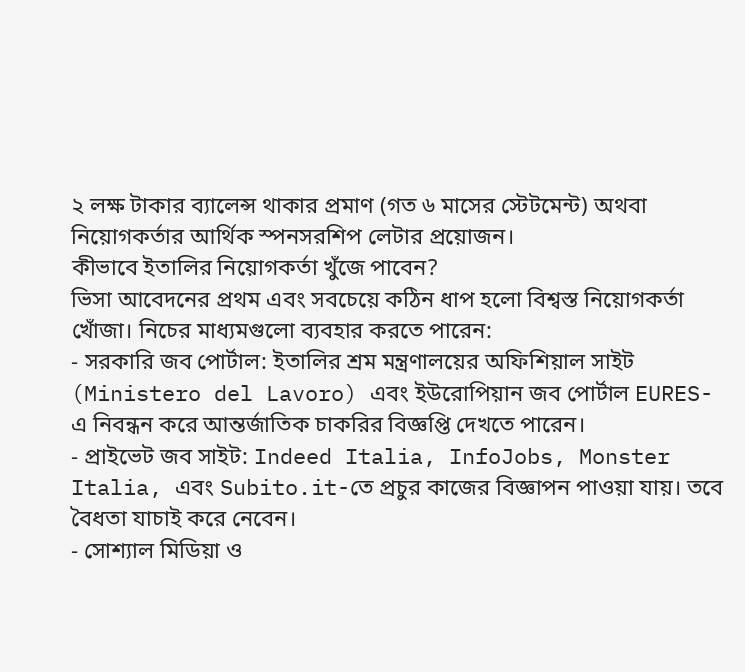২ লক্ষ টাকার ব্যালেন্স থাকার প্রমাণ (গত ৬ মাসের স্টেটমেন্ট) অথবা নিয়োগকর্তার আর্থিক স্পনসরশিপ লেটার প্রয়োজন।
কীভাবে ইতালির নিয়োগকর্তা খুঁজে পাবেন?
ভিসা আবেদনের প্রথম এবং সবচেয়ে কঠিন ধাপ হলো বিশ্বস্ত নিয়োগকর্তা খোঁজা। নিচের মাধ্যমগুলো ব্যবহার করতে পারেন:
- সরকারি জব পোর্টাল: ইতালির শ্রম মন্ত্রণালয়ের অফিশিয়াল সাইট (Ministero del Lavoro) এবং ইউরোপিয়ান জব পোর্টাল EURES-এ নিবন্ধন করে আন্তর্জাতিক চাকরির বিজ্ঞপ্তি দেখতে পারেন।
- প্রাইভেট জব সাইট: Indeed Italia, InfoJobs, Monster Italia, এবং Subito.it-তে প্রচুর কাজের বিজ্ঞাপন পাওয়া যায়। তবে বৈধতা যাচাই করে নেবেন।
- সোশ্যাল মিডিয়া ও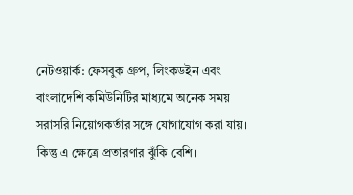নেটওয়ার্ক: ফেসবুক গ্রুপ, লিংকডইন এবং বাংলাদেশি কমিউনিটির মাধ্যমে অনেক সময় সরাসরি নিয়োগকর্তার সঙ্গে যোগাযোগ করা যায়। কিন্তু এ ক্ষেত্রে প্রতারণার ঝুঁকি বেশি।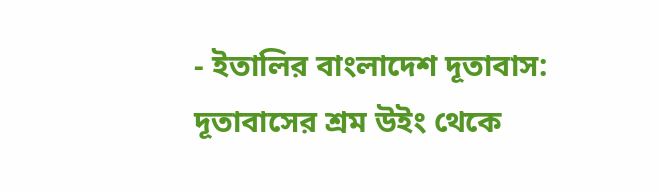- ইতালির বাংলাদেশ দূতাবাস: দূতাবাসের শ্রম উইং থেকে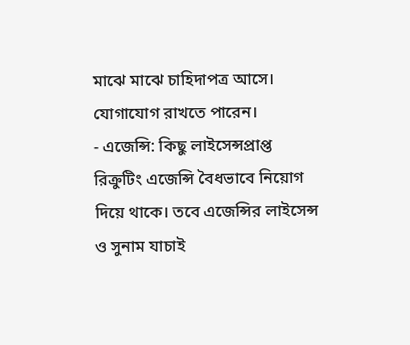মাঝে মাঝে চাহিদাপত্র আসে। যোগাযোগ রাখতে পারেন।
- এজেন্সি: কিছু লাইসেন্সপ্রাপ্ত রিক্রুটিং এজেন্সি বৈধভাবে নিয়োগ দিয়ে থাকে। তবে এজেন্সির লাইসেন্স ও সুনাম যাচাই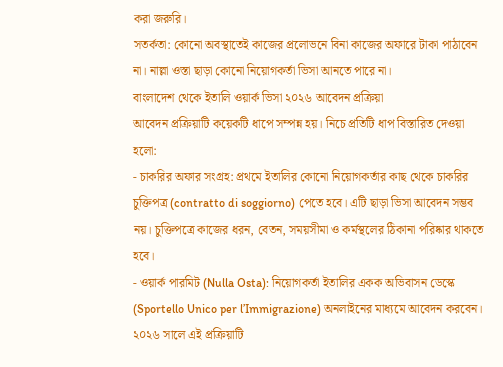করা জরুরি।
সতর্কতা: কোনো অবস্থাতেই কাজের প্রলোভনে বিনা কাজের অফারে টাকা পাঠাবেন না। নাল্লা ওস্তা ছাড়া কোনো নিয়োগকর্তা ভিসা আনতে পারে না।
বাংলাদেশ থেকে ইতালি ওয়ার্ক ভিসা ২০২৬ আবেদন প্রক্রিয়া
আবেদন প্রক্রিয়াটি কয়েকটি ধাপে সম্পন্ন হয়। নিচে প্রতিটি ধাপ বিস্তারিত দেওয়া হলো:
- চাকরির অফার সংগ্রহ: প্রথমে ইতালির কোনো নিয়োগকর্তার কাছ থেকে চাকরির চুক্তিপত্র (contratto di soggiorno) পেতে হবে। এটি ছাড়া ভিসা আবেদন সম্ভব নয়। চুক্তিপত্রে কাজের ধরন, বেতন, সময়সীমা ও কর্মস্থলের ঠিকানা পরিষ্কার থাকতে হবে।
- ওয়ার্ক পারমিট (Nulla Osta): নিয়োগকর্তা ইতালির একক অভিবাসন ডেস্কে (Sportello Unico per l’Immigrazione) অনলাইনের মাধ্যমে আবেদন করবেন। ২০২৬ সালে এই প্রক্রিয়াটি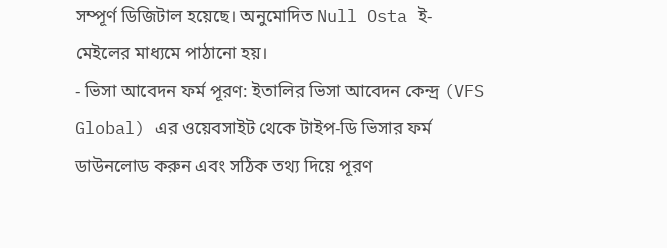সম্পূর্ণ ডিজিটাল হয়েছে। অনুমোদিত Null Osta ই-মেইলের মাধ্যমে পাঠানো হয়।
- ভিসা আবেদন ফর্ম পূরণ: ইতালির ভিসা আবেদন কেন্দ্র (VFS Global) এর ওয়েবসাইট থেকে টাইপ-ডি ভিসার ফর্ম ডাউনলোড করুন এবং সঠিক তথ্য দিয়ে পূরণ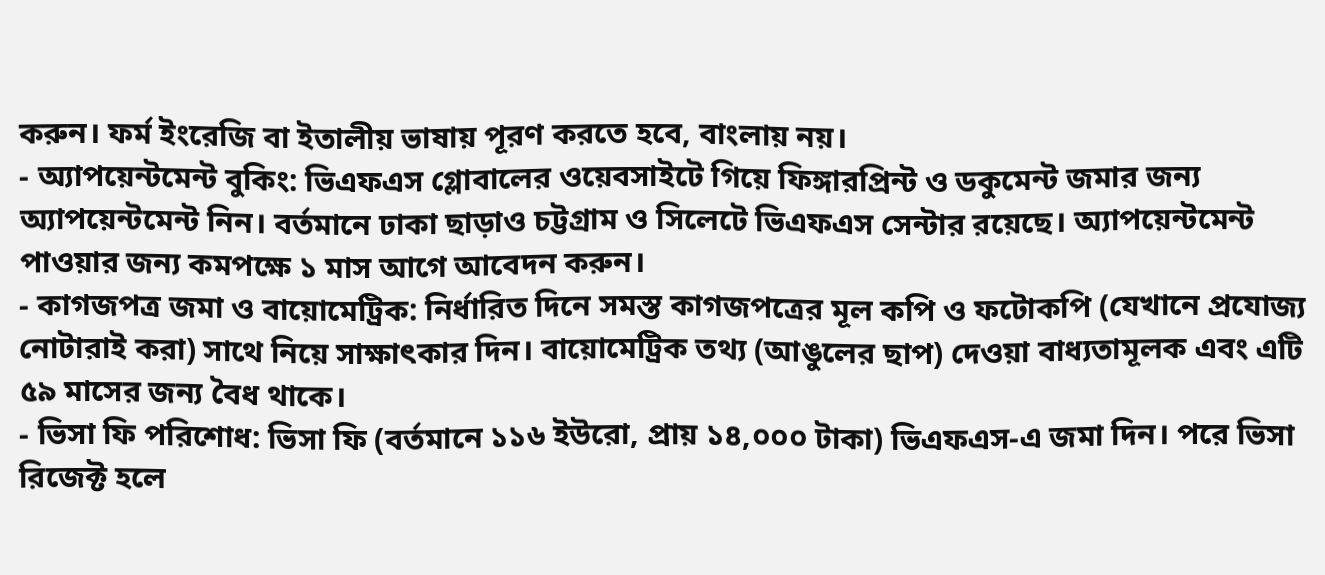করুন। ফর্ম ইংরেজি বা ইতালীয় ভাষায় পূরণ করতে হবে, বাংলায় নয়।
- অ্যাপয়েন্টমেন্ট বুকিং: ভিএফএস গ্লোবালের ওয়েবসাইটে গিয়ে ফিঙ্গারপ্রিন্ট ও ডকুমেন্ট জমার জন্য অ্যাপয়েন্টমেন্ট নিন। বর্তমানে ঢাকা ছাড়াও চট্টগ্রাম ও সিলেটে ভিএফএস সেন্টার রয়েছে। অ্যাপয়েন্টমেন্ট পাওয়ার জন্য কমপক্ষে ১ মাস আগে আবেদন করুন।
- কাগজপত্র জমা ও বায়োমেট্রিক: নির্ধারিত দিনে সমস্ত কাগজপত্রের মূল কপি ও ফটোকপি (যেখানে প্রযোজ্য নোটারাই করা) সাথে নিয়ে সাক্ষাৎকার দিন। বায়োমেট্রিক তথ্য (আঙুলের ছাপ) দেওয়া বাধ্যতামূলক এবং এটি ৫৯ মাসের জন্য বৈধ থাকে।
- ভিসা ফি পরিশোধ: ভিসা ফি (বর্তমানে ১১৬ ইউরো, প্রায় ১৪,০০০ টাকা) ভিএফএস-এ জমা দিন। পরে ভিসা রিজেক্ট হলে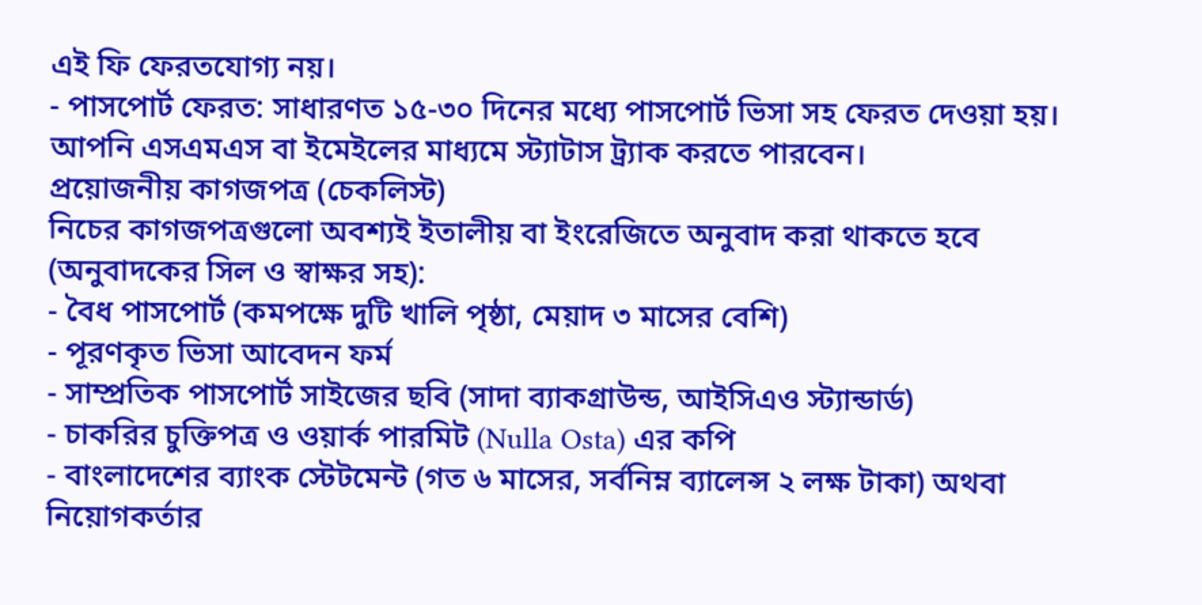এই ফি ফেরতযোগ্য নয়।
- পাসপোর্ট ফেরত: সাধারণত ১৫-৩০ দিনের মধ্যে পাসপোর্ট ভিসা সহ ফেরত দেওয়া হয়। আপনি এসএমএস বা ইমেইলের মাধ্যমে স্ট্যাটাস ট্র্যাক করতে পারবেন।
প্রয়োজনীয় কাগজপত্র (চেকলিস্ট)
নিচের কাগজপত্রগুলো অবশ্যই ইতালীয় বা ইংরেজিতে অনুবাদ করা থাকতে হবে (অনুবাদকের সিল ও স্বাক্ষর সহ):
- বৈধ পাসপোর্ট (কমপক্ষে দুটি খালি পৃষ্ঠা, মেয়াদ ৩ মাসের বেশি)
- পূরণকৃত ভিসা আবেদন ফর্ম
- সাম্প্রতিক পাসপোর্ট সাইজের ছবি (সাদা ব্যাকগ্রাউন্ড, আইসিএও স্ট্যান্ডার্ড)
- চাকরির চুক্তিপত্র ও ওয়ার্ক পারমিট (Nulla Osta) এর কপি
- বাংলাদেশের ব্যাংক স্টেটমেন্ট (গত ৬ মাসের, সর্বনিম্ন ব্যালেন্স ২ লক্ষ টাকা) অথবা নিয়োগকর্তার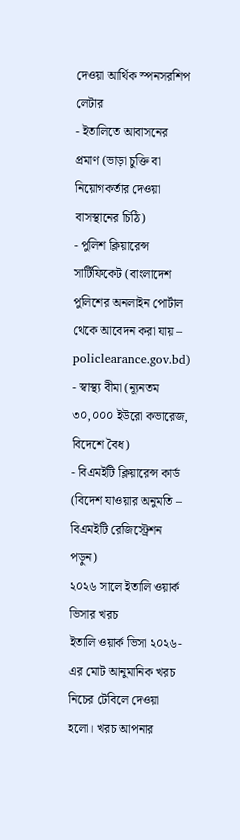দেওয়া আর্থিক স্পনসরশিপ লেটার
- ইতালিতে আবাসনের প্রমাণ (ভাড়া চুক্তি বা নিয়োগকর্তার দেওয়া বাসস্থানের চিঠি)
- পুলিশ ক্লিয়ারেন্স সার্টিফিকেট (বাংলাদেশ পুলিশের অনলাইন পোর্টাল থেকে আবেদন করা যায় – policlearance.gov.bd)
- স্বাস্থ্য বীমা (ন্যূনতম ৩০,০০০ ইউরো কভারেজ, বিদেশে বৈধ)
- বিএমইটি ক্লিয়ারেন্স কার্ড (বিদেশ যাওয়ার অনুমতি – বিএমইটি রেজিস্ট্রেশন পড়ুন)
২০২৬ সালে ইতালি ওয়ার্ক ভিসার খরচ
ইতালি ওয়ার্ক ভিসা ২০২৬-এর মোট আনুমানিক খরচ নিচের টেবিলে দেওয়া হলো। খরচ আপনার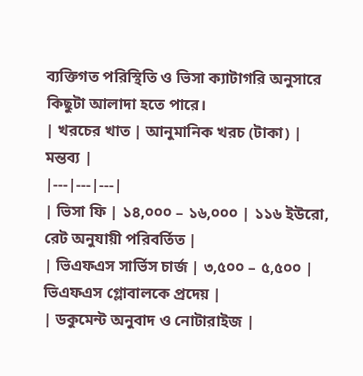ব্যক্তিগত পরিস্থিতি ও ভিসা ক্যাটাগরি অনুসারে কিছুটা আলাদা হতে পারে।
| খরচের খাত | আনুমানিক খরচ (টাকা) | মন্তব্য |
|---|---|---|
| ভিসা ফি | ১৪,০০০ – ১৬,০০০ | ১১৬ ইউরো, রেট অনুযায়ী পরিবর্তিত |
| ভিএফএস সার্ভিস চার্জ | ৩,৫০০ – ৫,৫০০ | ভিএফএস গ্লোবালকে প্রদেয় |
| ডকুমেন্ট অনুবাদ ও নোটারাইজ |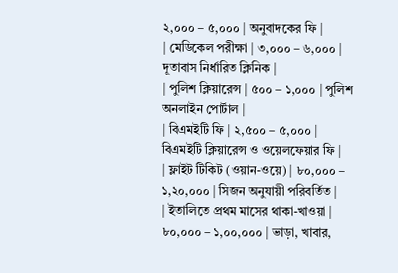২,০০০ – ৫,০০০ | অনুবাদকের ফি |
| মেডিকেল পরীক্ষা | ৩,০০০ – ৬,০০০ | দূতাবাস নির্ধারিত ক্লিনিক |
| পুলিশ ক্লিয়ারেন্স | ৫০০ – ১,০০০ | পুলিশ অনলাইন পোর্টাল |
| বিএমইটি ফি | ২,৫০০ – ৫,০০০ | বিএমইটি ক্লিয়ারেন্স ও ওয়েলফেয়ার ফি |
| ফ্লাইট টিকিট (ওয়ান-ওয়ে) | ৮০,০০০ – ১,২০,০০০ | সিজন অনুযায়ী পরিবর্তিত |
| ইতালিতে প্রথম মাসের থাকা-খাওয়া | ৮০,০০০ – ১,০০,০০০ | ভাড়া, খাবার,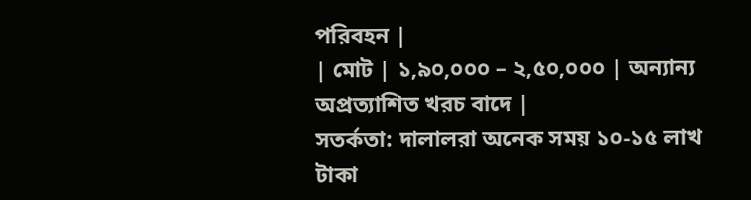পরিবহন |
| মোট | ১,৯০,০০০ – ২,৫০,০০০ | অন্যান্য অপ্রত্যাশিত খরচ বাদে |
সতর্কতা: দালালরা অনেক সময় ১০-১৫ লাখ টাকা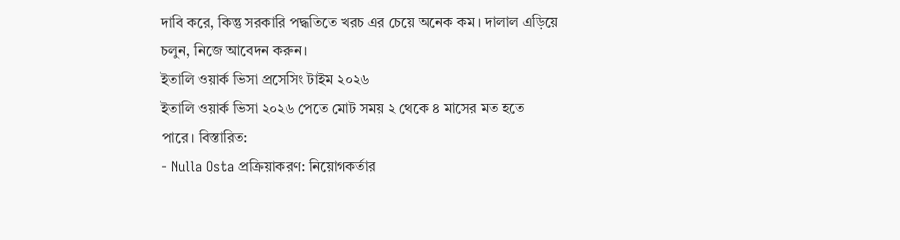দাবি করে, কিন্তু সরকারি পদ্ধতিতে খরচ এর চেয়ে অনেক কম। দালাল এড়িয়ে চলুন, নিজে আবেদন করুন।
ইতালি ওয়ার্ক ভিসা প্রসেসিং টাইম ২০২৬
ইতালি ওয়ার্ক ভিসা ২০২৬ পেতে মোট সময় ২ থেকে ৪ মাসের মত হতে পারে। বিস্তারিত:
- Nulla Osta প্রক্রিয়াকরণ: নিয়োগকর্তার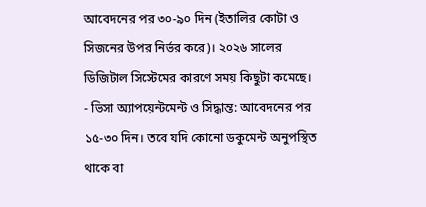আবেদনের পর ৩০-৯০ দিন (ইতালির কোটা ও সিজনের উপর নির্ভর করে)। ২০২৬ সালের ডিজিটাল সিস্টেমের কারণে সময় কিছুটা কমেছে।
- ভিসা অ্যাপয়েন্টমেন্ট ও সিদ্ধান্ত: আবেদনের পর ১৫-৩০ দিন। তবে যদি কোনো ডকুমেন্ট অনুপস্থিত থাকে বা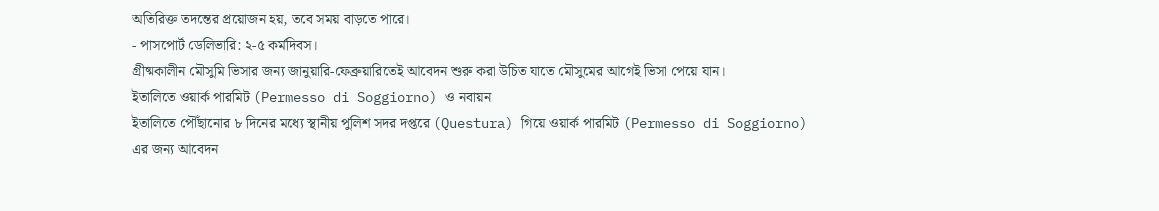অতিরিক্ত তদন্তের প্রয়োজন হয়, তবে সময় বাড়তে পারে।
- পাসপোর্ট ডেলিভারি: ২-৫ কর্মদিবস।
গ্রীষ্মকালীন মৌসুমি ভিসার জন্য জানুয়ারি-ফেব্রুয়ারিতেই আবেদন শুরু করা উচিত যাতে মৌসুমের আগেই ভিসা পেয়ে যান।
ইতালিতে ওয়ার্ক পারমিট (Permesso di Soggiorno) ও নবায়ন
ইতালিতে পৌঁছানোর ৮ দিনের মধ্যে স্থানীয় পুলিশ সদর দপ্তরে (Questura) গিয়ে ওয়ার্ক পারমিট (Permesso di Soggiorno) এর জন্য আবেদন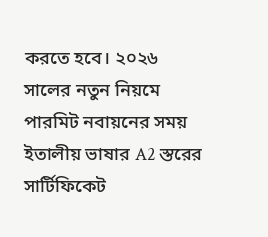করতে হবে। ২০২৬ সালের নতুন নিয়মে পারমিট নবায়নের সময় ইতালীয় ভাষার A2 স্তরের সার্টিফিকেট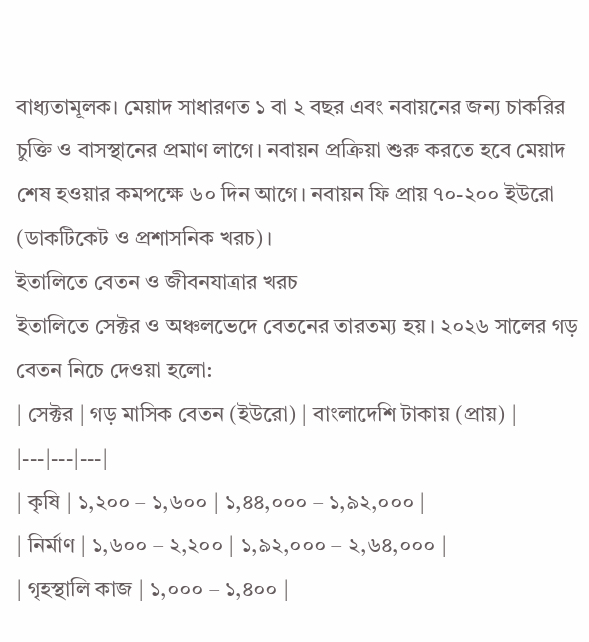বাধ্যতামূলক। মেয়াদ সাধারণত ১ বা ২ বছর এবং নবায়নের জন্য চাকরির চুক্তি ও বাসস্থানের প্রমাণ লাগে। নবায়ন প্রক্রিয়া শুরু করতে হবে মেয়াদ শেষ হওয়ার কমপক্ষে ৬০ দিন আগে। নবায়ন ফি প্রায় ৭০-২০০ ইউরো (ডাকটিকেট ও প্রশাসনিক খরচ)।
ইতালিতে বেতন ও জীবনযাত্রার খরচ
ইতালিতে সেক্টর ও অঞ্চলভেদে বেতনের তারতম্য হয়। ২০২৬ সালের গড় বেতন নিচে দেওয়া হলো:
| সেক্টর | গড় মাসিক বেতন (ইউরো) | বাংলাদেশি টাকায় (প্রায়) |
|---|---|---|
| কৃষি | ১,২০০ – ১,৬০০ | ১,৪৪,০০০ – ১,৯২,০০০ |
| নির্মাণ | ১,৬০০ – ২,২০০ | ১,৯২,০০০ – ২,৬৪,০০০ |
| গৃহস্থালি কাজ | ১,০০০ – ১,৪০০ |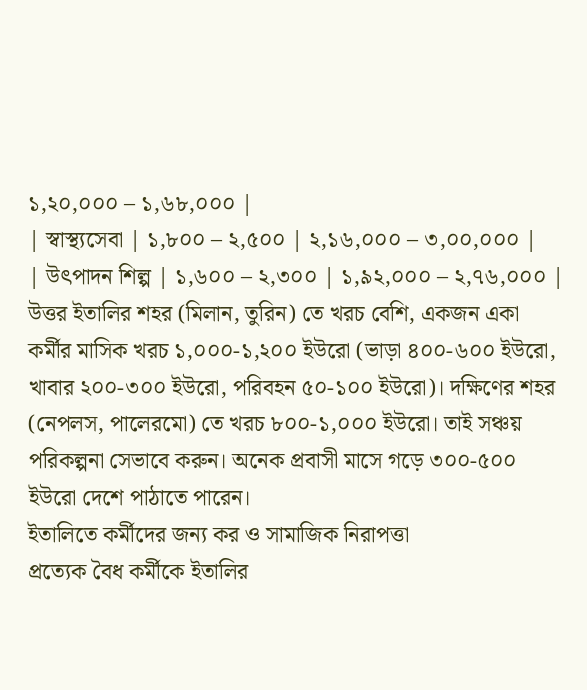১,২০,০০০ – ১,৬৮,০০০ |
| স্বাস্থ্যসেবা | ১,৮০০ – ২,৫০০ | ২,১৬,০০০ – ৩,০০,০০০ |
| উৎপাদন শিল্প | ১,৬০০ – ২,৩০০ | ১,৯২,০০০ – ২,৭৬,০০০ |
উত্তর ইতালির শহর (মিলান, তুরিন) তে খরচ বেশি, একজন একা কর্মীর মাসিক খরচ ১,০০০-১,২০০ ইউরো (ভাড়া ৪০০-৬০০ ইউরো, খাবার ২০০-৩০০ ইউরো, পরিবহন ৫০-১০০ ইউরো)। দক্ষিণের শহর (নেপলস, পালেরমো) তে খরচ ৮০০-১,০০০ ইউরো। তাই সঞ্চয় পরিকল্পনা সেভাবে করুন। অনেক প্রবাসী মাসে গড়ে ৩০০-৫০০ ইউরো দেশে পাঠাতে পারেন।
ইতালিতে কর্মীদের জন্য কর ও সামাজিক নিরাপত্তা
প্রত্যেক বৈধ কর্মীকে ইতালির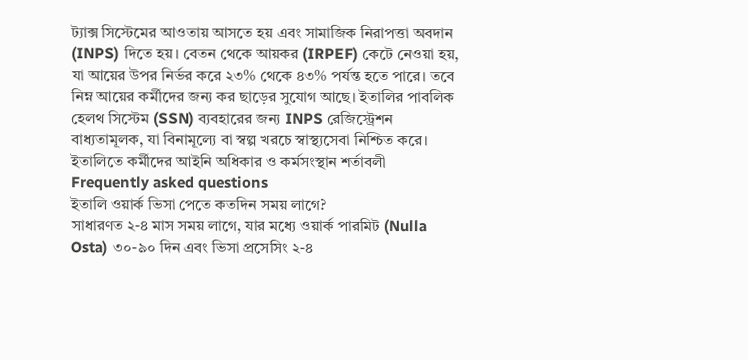ট্যাক্স সিস্টেমের আওতায় আসতে হয় এবং সামাজিক নিরাপত্তা অবদান (INPS) দিতে হয়। বেতন থেকে আয়কর (IRPEF) কেটে নেওয়া হয়, যা আয়ের উপর নির্ভর করে ২৩% থেকে ৪৩% পর্যন্ত হতে পারে। তবে নিম্ন আয়ের কর্মীদের জন্য কর ছাড়ের সুযোগ আছে। ইতালির পাবলিক হেলথ সিস্টেম (SSN) ব্যবহারের জন্য INPS রেজিস্ট্রেশন বাধ্যতামূলক, যা বিনামূল্যে বা স্বল্প খরচে স্বাস্থ্যসেবা নিশ্চিত করে।
ইতালিতে কর্মীদের আইনি অধিকার ও কর্মসংস্থান শর্তাবলী
Frequently asked questions
ইতালি ওয়ার্ক ভিসা পেতে কতদিন সময় লাগে?
সাধারণত ২-৪ মাস সময় লাগে, যার মধ্যে ওয়ার্ক পারমিট (Nulla Osta) ৩০-৯০ দিন এবং ভিসা প্রসেসিং ২-৪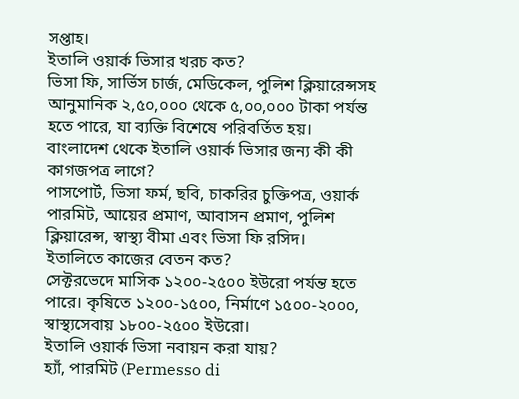সপ্তাহ।
ইতালি ওয়ার্ক ভিসার খরচ কত?
ভিসা ফি, সার্ভিস চার্জ, মেডিকেল, পুলিশ ক্লিয়ারেন্সসহ আনুমানিক ২,৫০,০০০ থেকে ৫,০০,০০০ টাকা পর্যন্ত হতে পারে, যা ব্যক্তি বিশেষে পরিবর্তিত হয়।
বাংলাদেশ থেকে ইতালি ওয়ার্ক ভিসার জন্য কী কী কাগজপত্র লাগে?
পাসপোর্ট, ভিসা ফর্ম, ছবি, চাকরির চুক্তিপত্র, ওয়ার্ক পারমিট, আয়ের প্রমাণ, আবাসন প্রমাণ, পুলিশ ক্লিয়ারেন্স, স্বাস্থ্য বীমা এবং ভিসা ফি রসিদ।
ইতালিতে কাজের বেতন কত?
সেক্টরভেদে মাসিক ১২০০-২৫০০ ইউরো পর্যন্ত হতে পারে। কৃষিতে ১২০০-১৫০০, নির্মাণে ১৫০০-২০০০, স্বাস্থ্যসেবায় ১৮০০-২৫০০ ইউরো।
ইতালি ওয়ার্ক ভিসা নবায়ন করা যায়?
হ্যাঁ, পারমিট (Permesso di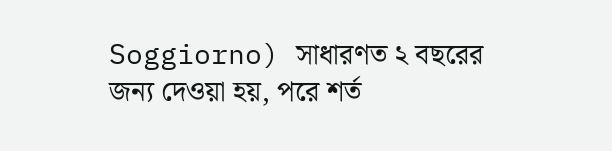Soggiorno) সাধারণত ২ বছরের জন্য দেওয়া হয়, পরে শর্ত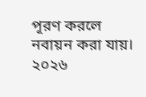পূরণ করলে নবায়ন করা যায়। ২০২৬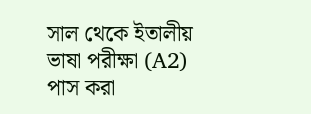সাল থেকে ইতালীয় ভাষা পরীক্ষা (A2) পাস করা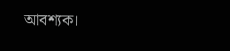আবশ্যক।